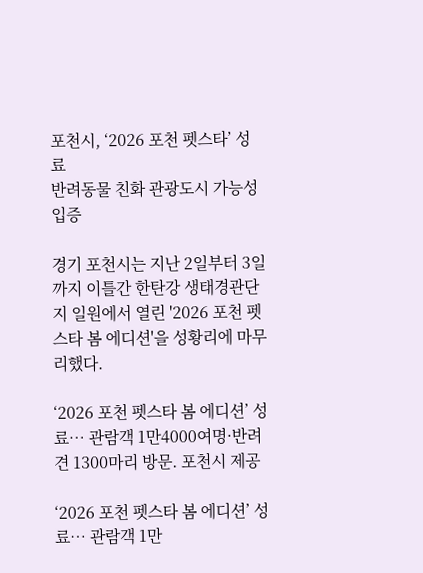포천시, ‘2026 포천 펫스타’ 성료
반려동물 친화 관광도시 가능성 입증

경기 포천시는 지난 2일부터 3일까지 이틀간 한탄강 생태경관단지 일원에서 열린 '2026 포천 펫스타 봄 에디션'을 성황리에 마무리했다.

‘2026 포천 펫스타 봄 에디션’ 성료… 관람객 1만4000여명·반려견 1300마리 방문. 포천시 제공

‘2026 포천 펫스타 봄 에디션’ 성료… 관람객 1만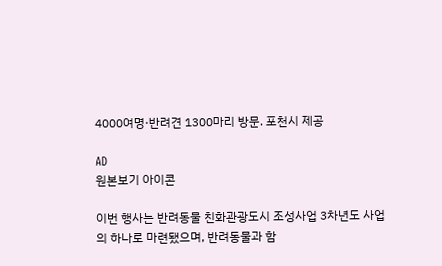4000여명·반려견 1300마리 방문. 포천시 제공

AD
원본보기 아이콘

이번 행사는 반려동물 친화관광도시 조성사업 3차년도 사업의 하나로 마련됐으며, 반려동물과 함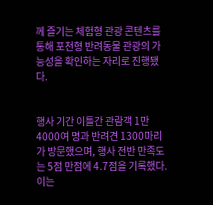께 즐기는 체험형 관광 콘텐츠를 통해 포천형 반려동물 관광의 가능성을 확인하는 자리로 진행됐다.


행사 기간 이틀간 관람객 1만4000여 명과 반려견 1300마리가 방문했으며, 행사 전반 만족도는 5점 만점에 4.7점을 기록했다. 이는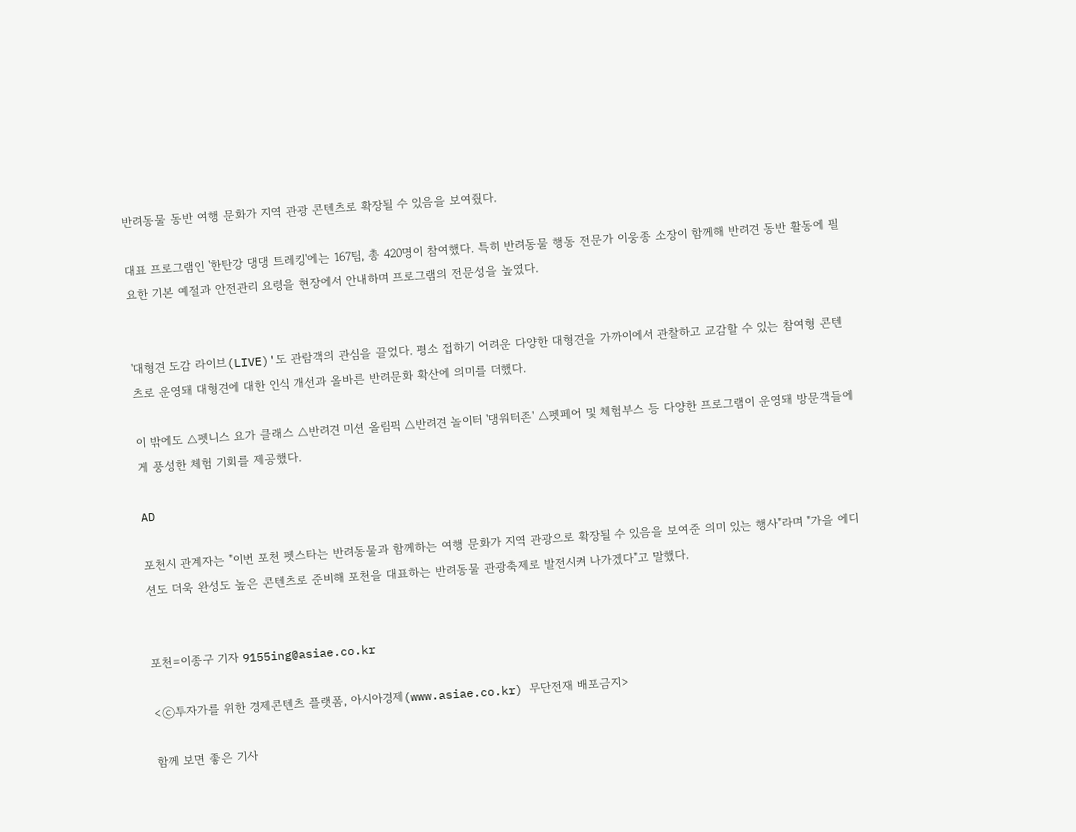반려동물 동반 여행 문화가 지역 관광 콘텐츠로 확장될 수 있음을 보여줬다.

대표 프로그램인 '한탄강 댕댕 트레킹'에는 167팀, 총 420명이 참여했다. 특히 반려동물 행동 전문가 이웅종 소장이 함께해 반려견 동반 활동에 필요한 기본 예절과 안전관리 요령을 현장에서 안내하며 프로그램의 전문성을 높였다.


'대형견 도감 라이브(LIVE)'도 관람객의 관심을 끌었다. 평소 접하기 어려운 다양한 대형견을 가까이에서 관찰하고 교감할 수 있는 참여형 콘텐츠로 운영돼 대형견에 대한 인식 개선과 올바른 반려문화 확산에 의미를 더했다.

이 밖에도 △펫니스 요가 클래스 △반려견 미션 올림픽 △반려견 놀이터 '댕워터존' △펫페어 및 체험부스 등 다양한 프로그램이 운영돼 방문객들에게 풍성한 체험 기회를 제공했다.

AD

포천시 관계자는 "이번 포천 펫스타는 반려동물과 함께하는 여행 문화가 지역 관광으로 확장될 수 있음을 보여준 의미 있는 행사"라며 "가을 에디션도 더욱 완성도 높은 콘텐츠로 준비해 포천을 대표하는 반려동물 관광축제로 발전시켜 나가겠다"고 말했다.


포천=이종구 기자 9155ing@asiae.co.kr

<ⓒ투자가를 위한 경제콘텐츠 플랫폼, 아시아경제(www.asiae.co.kr) 무단전재 배포금지>

함께 보면 좋은 기사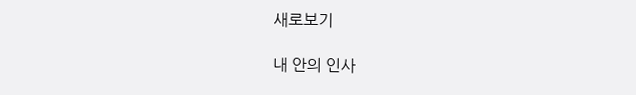새로보기

내 안의 인사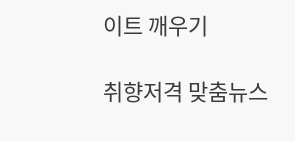이트 깨우기

취향저격 맞춤뉴스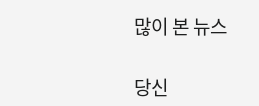많이 본 뉴스

당신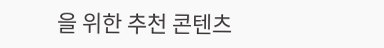을 위한 추천 콘텐츠